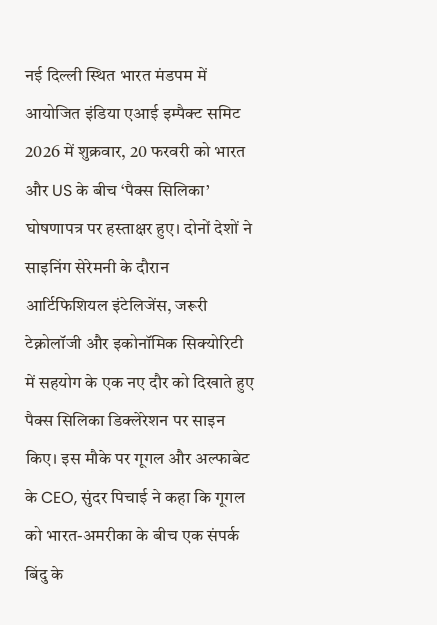नई दिल्ली स्थित भारत मंडपम में आयोजित इंडिया एआई इम्पैक्ट समिट 2026 में शुक्रवार, 20 फरवरी को भारत और US के बीच ‘पैक्स सिलिका’ घोषणापत्र पर हस्ताक्षर हुए। दोनों देशों ने साइनिंग सेरेमनी के दौरान आर्टिफिशियल इंटेलिजेंस, जरूरी टेक्नोलॉजी और इकोनॉमिक सिक्योरिटी में सहयोग के एक नए दौर को दिखाते हुए पैक्स सिलिका डिक्लेरेशन पर साइन किए। इस मौके पर गूगल और अल्फाबेट के CEO, सुंदर पिचाई ने कहा कि गूगल को भारत-अमरीका के बीच एक संपर्क बिंदु के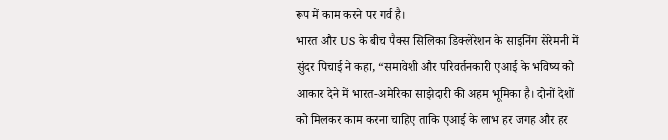रूप में काम करने पर गर्व है।
भारत और US के बीच पैक्स सिलिका डिक्लेरेशन के साइनिंग सेरेमनी में सुंदर पिचाई ने कहा, “समावेशी और परिवर्तनकारी एआई के भविष्य को आकार देने में भारत-अमेरिका साझेदारी की अहम भूमिका है। दोनों देशों को मिलकर काम करना चाहिए ताकि एआई के लाभ हर जगह और हर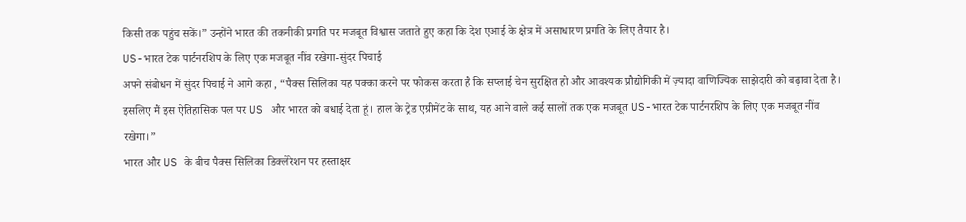किसी तक पहुंच सकें।” उन्होंने भारत की तकनीकी प्रगति पर मजबूत विश्वास जताते हुए कहा कि देश एआई के क्षेत्र में असाधारण प्रगति के लिए तैयार है।
US-भारत टेक पार्टनरशिप के लिए एक मजबूत नींव रखेगा-सुंदर पिचाई
अपने संबोधन में सुंदर पिचाई ने आगे कहा , “पैक्स सिलिका यह पक्का करने पर फोकस करता है कि सप्लाई चेन सुरक्षित हो और आवश्यक प्रौद्योगिकी में ज़्यादा वाणिज्यिक साझेदारी को बढ़ावा देता है। इसलिए मैं इस ऐतिहासिक पल पर US और भारत को बधाई देता हूं। हाल के ट्रेड एग्रीमेंट के साथ, यह आने वाले कई सालों तक एक मजबूत US-भारत टेक पार्टनरशिप के लिए एक मजबूत नींव रखेगा।”
भारत और US के बीच पैक्स सिलिका डिक्लेरेशन पर हस्ताक्षर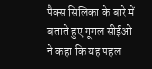पैक्स सिलिका के बारे में बताते हुए गूगल सीईओ ने कहा कि यह पहल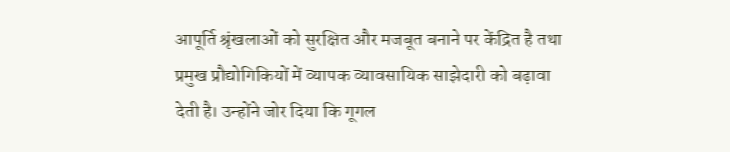आपूर्ति श्रृंखलाओं को सुरक्षित और मजबूत बनाने पर केंद्रित है तथा प्रमुख प्रौद्योगिकियों में व्यापक व्यावसायिक साझेदारी को बढ़ावा देती है। उन्होंने जोर दिया कि गूगल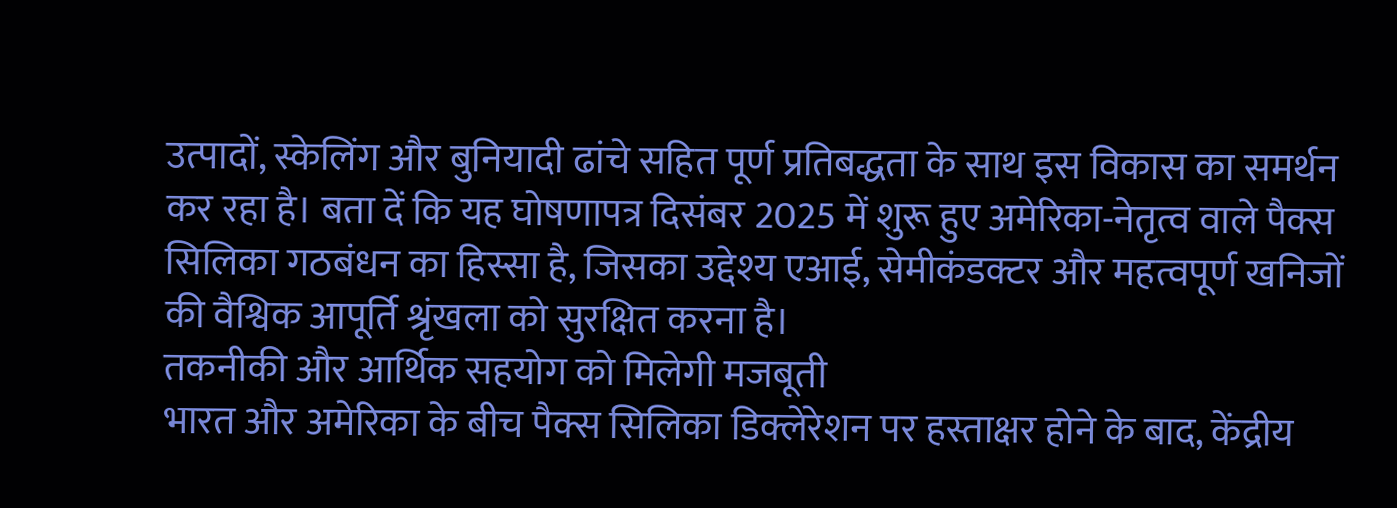उत्पादों, स्केलिंग और बुनियादी ढांचे सहित पूर्ण प्रतिबद्धता के साथ इस विकास का समर्थन कर रहा है। बता दें कि यह घोषणापत्र दिसंबर 2025 में शुरू हुए अमेरिका-नेतृत्व वाले पैक्स सिलिका गठबंधन का हिस्सा है, जिसका उद्देश्य एआई, सेमीकंडक्टर और महत्वपूर्ण खनिजों की वैश्विक आपूर्ति श्रृंखला को सुरक्षित करना है।
तकनीकी और आर्थिक सहयोग को मिलेगी मजबूती
भारत और अमेरिका के बीच पैक्स सिलिका डिक्लेरेशन पर हस्ताक्षर होने के बाद, केंद्रीय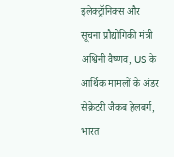इलेक्ट्रॉनिक्स और सूचना प्रौद्योगिकी मंत्री अश्विनी वैष्णव, US के आर्थिक मामलों के अंडर सेक्रेटरी जैकब हेलबर्ग, भारत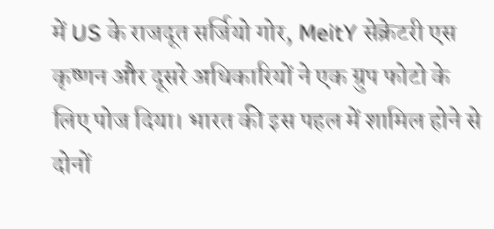में US के राजदूत सर्जियो गोर, MeitY सेक्रेटरी एस कृष्णन और दूसरे अधिकारियों ने एक ग्रुप फोटो के लिए पोज दिया। भारत की इस पहल में शामिल होने से दोनों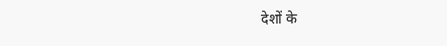देशों के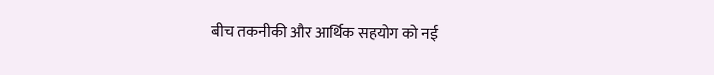बीच तकनीकी और आर्थिक सहयोग को नई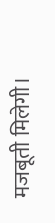मजबूती मिलेगी।